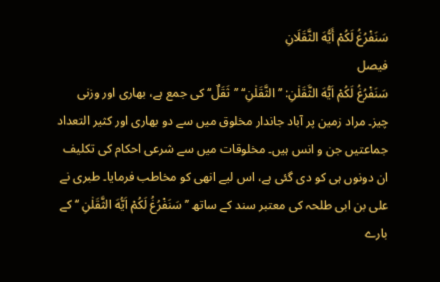سَنَفْرُغُ لَكُمْ أَيُّهَ الثَّقَلَانِ
فیصل
سَنَفْرُغُ لَكُمْ اَيُّهَ الثَّقَلٰنِ: ’’ الثَّقَلٰنِ‘‘ ’’ثَقَلٌ‘‘کی جمع ہے، بھاری اور وزنی چیز۔ مراد زمین پر آباد جاندار مخلوق میں سے دو بھاری اور کثیر التعداد جماعتیں جن و انس ہیں۔ مخلوقات میں سے شرعی احکام کی تکلیف ان دونوں ہی کو دی گئی ہے، اس لیے انھی کو مخاطب فرمایا۔ طبری نے علی بن ابی طلحہ کی معتبر سند کے ساتھ ’’ سَنَفْرُغُ لَكُمْ اَيُّهَ الثَّقَلٰنِ ‘‘ کے بارے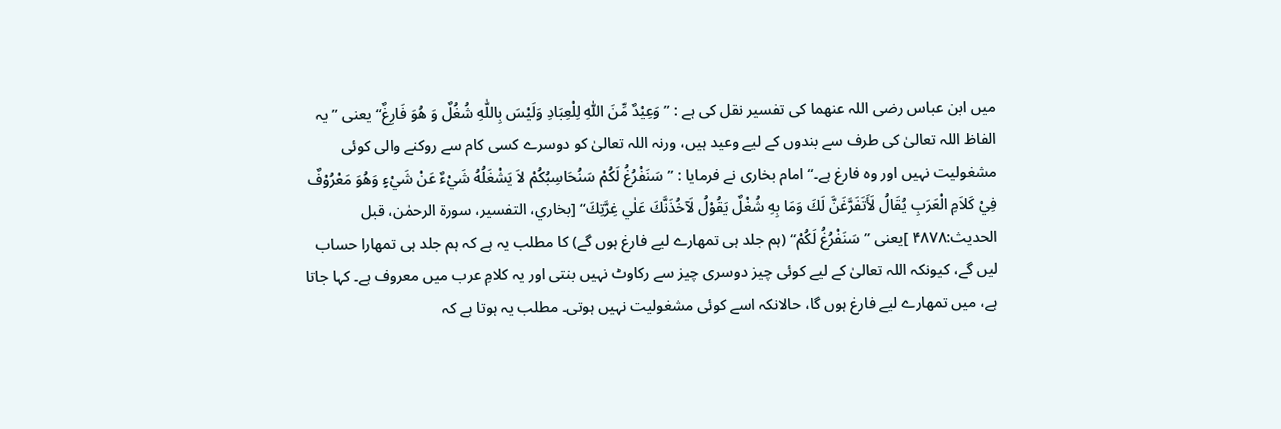میں ابن عباس رضی اللہ عنھما کی تفسیر نقل کی ہے : ’’ وَعِيْدٌ مِّنَ اللّٰهِ لِلْعِبَادِ وَلَيْسَ بِاللّٰهِ شُغُلٌ وَ هُوَ فَارِغٌ‘‘ یعنی ’’یہ الفاظ اللہ تعالیٰ کی طرف سے بندوں کے لیے وعید ہیں، ورنہ اللہ تعالیٰ کو دوسرے کسی کام سے روکنے والی کوئی مشغولیت نہیں اور وہ فارغ ہے۔‘‘ امام بخاری نے فرمایا : ’’سَنَفْرُغُ لَكُمْ سَنُحَاسِبُكُمْ لاَ يَشْغَلُهُ شَيْءٌ عَنْ شَيْءٍ وَهُوَ مَعْرُوْفٌ فِيْ كَلاَمِ الْعَرَبِ يُقَالُ لَأَتَفَرَّغَنَّ لَكَ وَمَا بِهِ شُغْلٌ يَقُوْلُ لَآخُذَنَّكَ عَلٰي غِرَّتِكَ‘‘ [بخاري، التفسیر، سورۃ الرحمٰن، قبل الحدیث:۴۸۷۸ ]یعنی ’’سَنَفْرُغُ لَكُمْ‘‘ (ہم جلد ہی تمھارے لیے فارغ ہوں گے) کا مطلب یہ ہے کہ ہم جلد ہی تمھارا حساب لیں گے، کیونکہ اللہ تعالیٰ کے لیے کوئی چیز دوسری چیز سے رکاوٹ نہیں بنتی اور یہ کلامِ عرب میں معروف ہے۔ کہا جاتا ہے، میں تمھارے لیے فارغ ہوں گا، حالانکہ اسے کوئی مشغولیت نہیں ہوتی۔ مطلب یہ ہوتا ہے کہ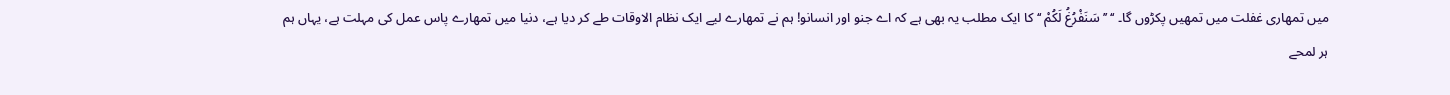میں تمھاری غفلت میں تمھیں پکڑوں گا۔ ‘‘ ’’ سَنَفْرُغُ لَكُمْ ‘‘ کا ایک مطلب یہ بھی ہے کہ اے جنو اور انسانو! ہم نے تمھارے لیے ایک نظام الاوقات طے کر دیا ہے، دنیا میں تمھارے پاس عمل کی مہلت ہے، یہاں ہم ہر لمحے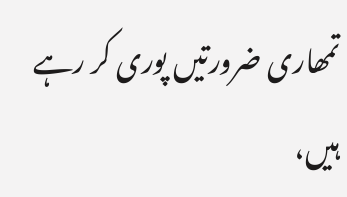تمھاری ضرورتیں پوری کر رہے ہیں،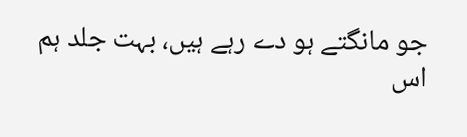جو مانگتے ہو دے رہے ہیں، بہت جلد ہم اس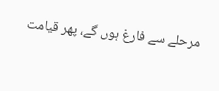مرحلے سے فارغ ہوں گے، پھر قیامت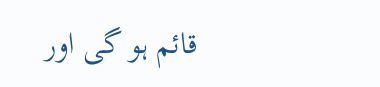قائم ہو گی اور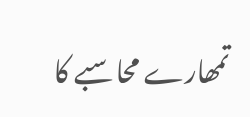تمھارے محاسبے کا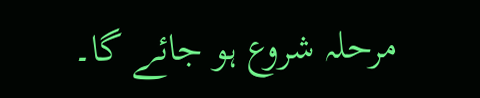مرحلہ شروع ہو جائے گا۔